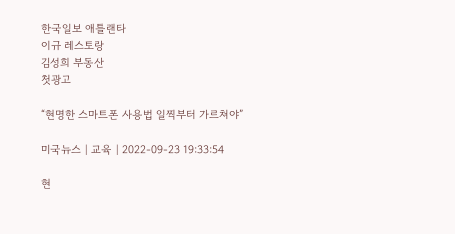한국일보 애틀랜타
이규 레스토랑
김성희 부동산
첫광고

“현명한 스마트폰 사용법 일찍부터 가르쳐야”

미국뉴스 | 교육 | 2022-09-23 19:33:54

현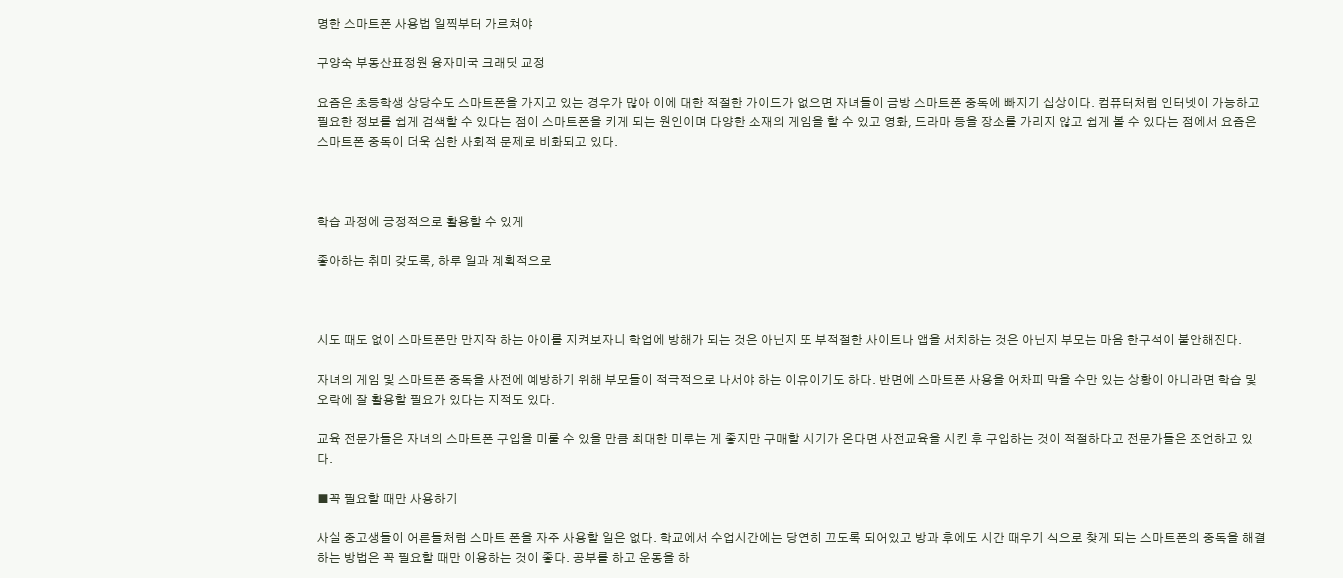명한 스마트폰 사용법 일찍부터 가르쳐야

구양숙 부동산표정원 융자미국 크래딧 교정

요즘은 초등학생 상당수도 스마트폰을 가지고 있는 경우가 많아 이에 대한 적절한 가이드가 없으면 자녀들이 금방 스마트폰 중독에 빠지기 십상이다. 컴퓨터처럼 인터넷이 가능하고 필요한 정보를 쉽게 검색할 수 있다는 점이 스마트폰을 키게 되는 원인이며 다양한 소재의 게임을 할 수 있고 영화, 드라마 등을 장소를 가리지 않고 쉽게 볼 수 있다는 점에서 요즘은 스마트폰 중독이 더욱 심한 사회적 문제로 비화되고 있다.



학습 과정에 긍정적으로 활용할 수 있게

좋아하는 취미 갖도록, 하루 일과 계획적으로



시도 때도 없이 스마트폰만 만지작 하는 아이를 지켜보자니 학업에 방해가 되는 것은 아닌지 또 부적절한 사이트나 앱을 서치하는 것은 아닌지 부모는 마음 한구석이 불안해진다.

자녀의 게임 및 스마트폰 중독을 사전에 예방하기 위해 부모들이 적극적으로 나서야 하는 이유이기도 하다. 반면에 스마트폰 사용을 어차피 막을 수만 있는 상황이 아니라면 학습 및 오락에 잘 활용할 필요가 있다는 지적도 있다.

교육 전문가들은 자녀의 스마트폰 구입을 미룰 수 있을 만큼 최대한 미루는 게 좋지만 구매할 시기가 온다면 사전교육을 시킨 후 구입하는 것이 적절하다고 전문가들은 조언하고 있다.

■꼭 필요할 때만 사용하기

사실 중고생들이 어른들처럼 스마트 폰을 자주 사용할 일은 없다. 학교에서 수업시간에는 당연히 끄도록 되어있고 방과 후에도 시간 때우기 식으로 찾게 되는 스마트폰의 중독을 해결하는 방법은 꼭 필요할 때만 이용하는 것이 좋다. 공부를 하고 운동을 하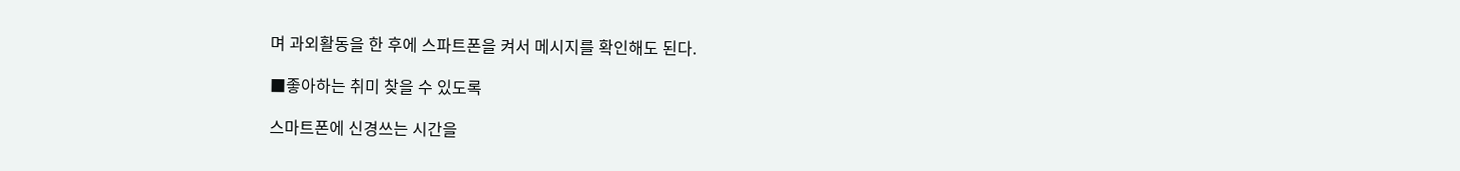며 과외활동을 한 후에 스파트폰을 켜서 메시지를 확인해도 된다.

■좋아하는 취미 찾을 수 있도록

스마트폰에 신경쓰는 시간을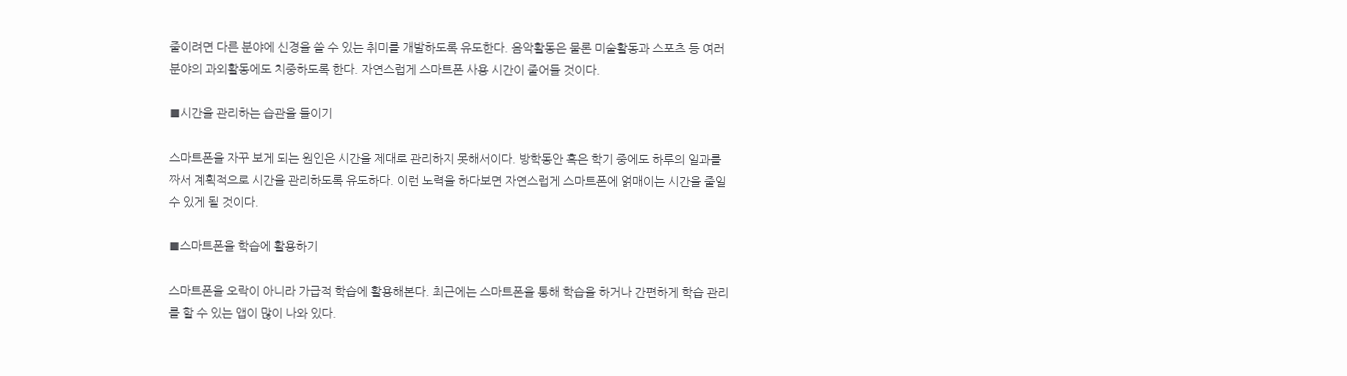줄이려면 다른 분야에 신경을 쓸 수 있는 취미를 개발하도록 유도한다. 음악활동은 물론 미술활동과 스포츠 등 여러 분야의 과외활동에도 치중하도록 한다. 자연스럽게 스마트폰 사용 시간이 줄어들 것이다.

■시간을 관리하는 습관을 들이기

스마트폰을 자꾸 보게 되는 원인은 시간을 제대로 관리하지 못해서이다. 방학동안 혹은 학기 중에도 하루의 일과를 짜서 계획적으로 시간을 관리하도록 유도하다. 이런 노력을 하다보면 자연스럽게 스마트폰에 얽매이는 시간을 줄일 수 있게 될 것이다.

■스마트폰을 학습에 활용하기

스마트폰을 오락이 아니라 가급적 학습에 활용해본다. 최근에는 스마트폰을 통해 학습을 하거나 간편하게 학습 관리를 할 수 있는 앱이 많이 나와 있다.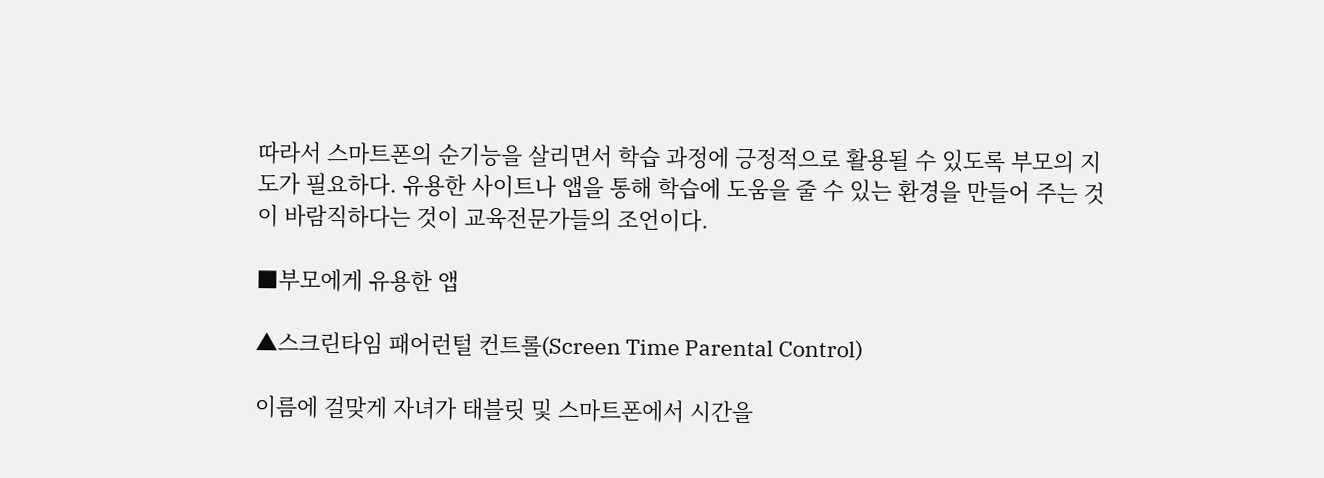따라서 스마트폰의 순기능을 살리면서 학습 과정에 긍정적으로 활용될 수 있도록 부모의 지도가 필요하다. 유용한 사이트나 앱을 통해 학습에 도움을 줄 수 있는 환경을 만들어 주는 것이 바람직하다는 것이 교육전문가들의 조언이다.

■부모에게 유용한 앱

▲스크린타임 패어런털 컨트롤(Screen Time Parental Control)

이름에 걸맞게 자녀가 태블릿 및 스마트폰에서 시간을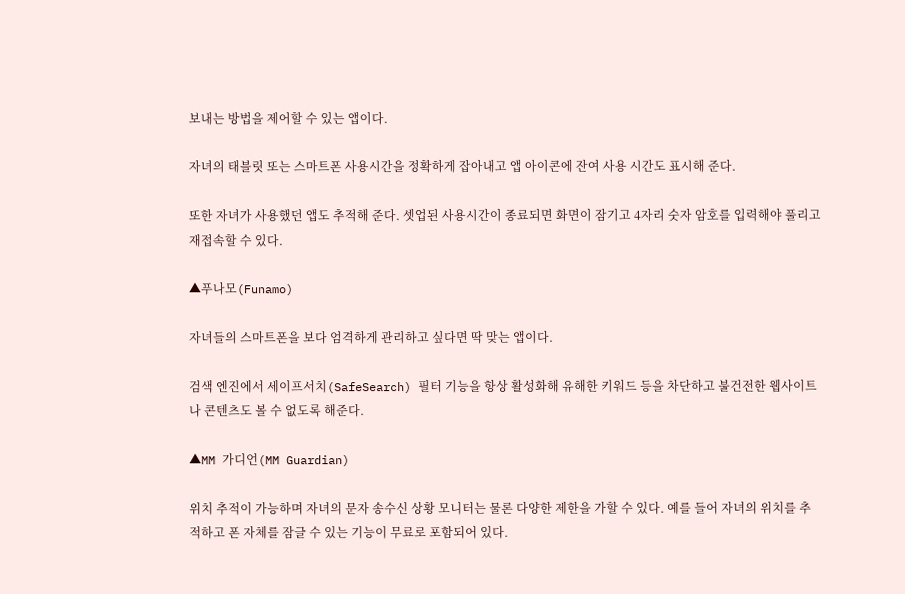보내는 방법을 제어할 수 있는 앱이다.

자녀의 태블릿 또는 스마트폰 사용시간을 정확하게 잡아내고 앱 아이콘에 잔여 사용 시간도 표시해 준다.

또한 자녀가 사용했던 앱도 추적해 준다. 셋업된 사용시간이 종료되면 화면이 잠기고 4자리 숫자 암호를 입력해야 풀리고 재접속할 수 있다.

▲푸나모(Funamo)

자녀들의 스마트폰을 보다 엄격하게 관리하고 싶다면 딱 맞는 앱이다.

검색 엔진에서 세이프서치(SafeSearch) 필터 기능을 항상 활성화해 유해한 키워드 등을 차단하고 불건전한 웹사이트나 콘텐츠도 볼 수 없도록 해준다.

▲MM 가디언(MM Guardian)

위치 추적이 가능하며 자녀의 문자 송수신 상황 모니터는 물론 다양한 제한을 가할 수 있다. 예를 들어 자녀의 위치를 추적하고 폰 자체를 잠글 수 있는 기능이 무료로 포함되어 있다.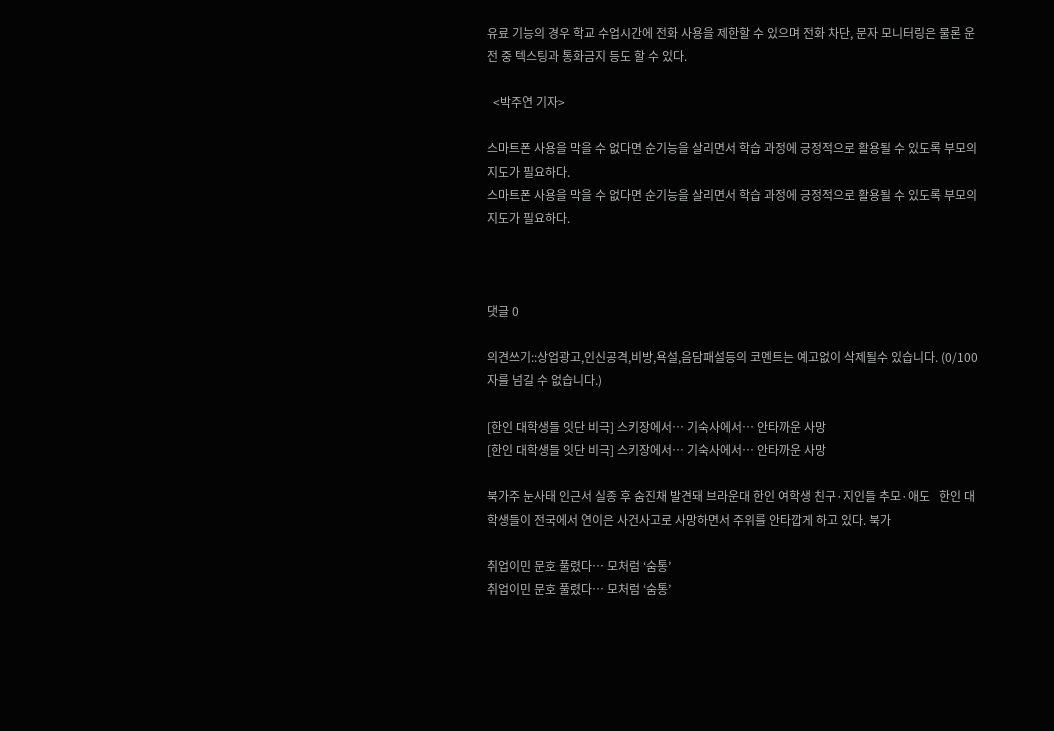유료 기능의 경우 학교 수업시간에 전화 사용을 제한할 수 있으며 전화 차단, 문자 모니터링은 물론 운전 중 텍스팅과 통화금지 등도 할 수 있다.

  <박주연 기자>

스마트폰 사용을 막을 수 없다면 순기능을 살리면서 학습 과정에 긍정적으로 활용될 수 있도록 부모의 지도가 필요하다.
스마트폰 사용을 막을 수 없다면 순기능을 살리면서 학습 과정에 긍정적으로 활용될 수 있도록 부모의 지도가 필요하다.



댓글 0

의견쓰기::상업광고,인신공격,비방,욕설,음담패설등의 코멘트는 예고없이 삭제될수 있습니다. (0/100자를 넘길 수 없습니다.)

[한인 대학생들 잇단 비극] 스키장에서… 기숙사에서… 안타까운 사망
[한인 대학생들 잇단 비극] 스키장에서… 기숙사에서… 안타까운 사망

북가주 눈사태 인근서 실종 후 숨진채 발견돼 브라운대 한인 여학생 친구·지인들 추모·애도   한인 대학생들이 전국에서 연이은 사건사고로 사망하면서 주위를 안타깝게 하고 있다. 북가

취업이민 문호 풀렸다… 모처럼 ‘숨통’
취업이민 문호 풀렸다… 모처럼 ‘숨통’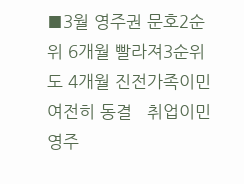■3월 영주권 문호2순위 6개월 빨라져3순위도 4개월 진전가족이민 여전히 동결   취업이민 영주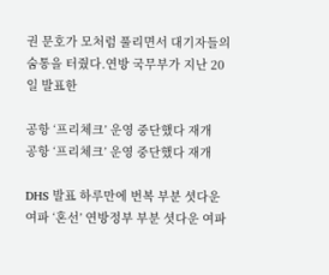권 문호가 모처럼 풀리면서 대기자들의 숨통을 터줬다.연방 국무부가 지난 20일 발표한

공항 ‘프리체크’ 운영 중단했다 재개
공항 ‘프리체크’ 운영 중단했다 재개

DHS 발표 하루만에 번복 부분 셧다운 여파 ‘혼선’ 연방정부 부분 셧다운 여파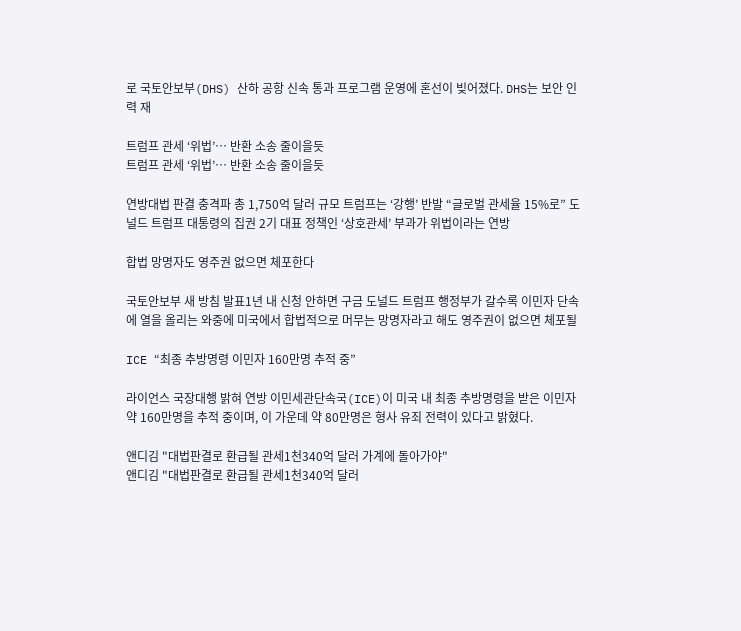로 국토안보부(DHS) 산하 공항 신속 통과 프로그램 운영에 혼선이 빚어졌다. DHS는 보안 인력 재

트럼프 관세 ‘위법’… 반환 소송 줄이을듯
트럼프 관세 ‘위법’… 반환 소송 줄이을듯

연방대법 판결 충격파 총 1,750억 달러 규모 트럼프는 ‘강행’ 반발 “글로벌 관세율 15%로” 도널드 트럼프 대통령의 집권 2기 대표 정책인 ‘상호관세’ 부과가 위법이라는 연방

합법 망명자도 영주권 없으면 체포한다

국토안보부 새 방침 발표1년 내 신청 안하면 구금 도널드 트럼프 행정부가 갈수록 이민자 단속에 열을 올리는 와중에 미국에서 합법적으로 머무는 망명자라고 해도 영주권이 없으면 체포될

ICE “최종 추방명령 이민자 160만명 추적 중”

라이언스 국장대행 밝혀 연방 이민세관단속국(ICE)이 미국 내 최종 추방명령을 받은 이민자 약 160만명을 추적 중이며, 이 가운데 약 80만명은 형사 유죄 전력이 있다고 밝혔다.

앤디김 "대법판결로 환급될 관세1천340억 달러 가계에 돌아가야"
앤디김 "대법판결로 환급될 관세1천340억 달러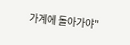가계에 돌아가야"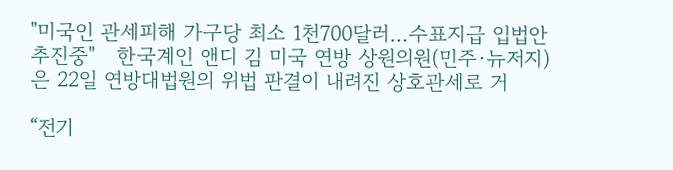"미국인 관세피해 가구당 최소 1천700달러…수표지급 입법안 추진중"   한국계인 앤디 김 미국 연방 상원의원(민주·뉴저지)은 22일 연방대법원의 위법 판결이 내려진 상호관세로 거

“전기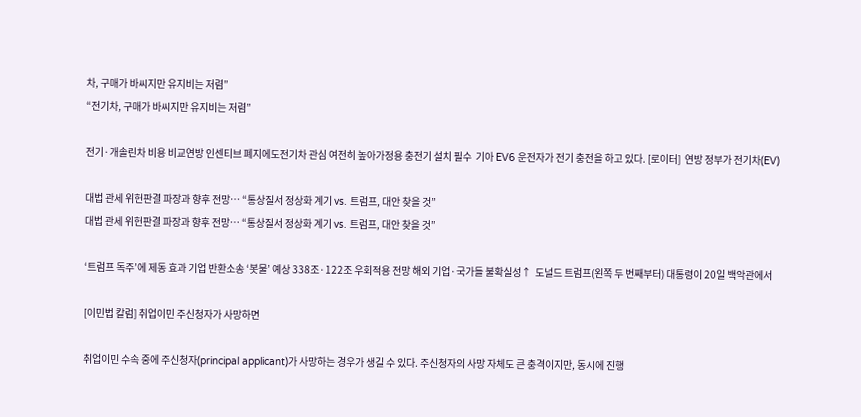차, 구매가 바씨지만 유지비는 저렴”
“전기차, 구매가 바씨지만 유지비는 저렴”

전기·개솔린차 비용 비교연방 인센티브 폐지에도전기차 관심 여전히 높아가정용 충전기 설치 필수  기아 EV6 운전자가 전기 충전을 하고 있다. [로이터]  연방 정부가 전기차(EV)

대법 관세 위헌판결 파장과 향후 전망… “통상질서 정상화 계기 vs. 트럼프, 대안 찾을 것”
대법 관세 위헌판결 파장과 향후 전망… “통상질서 정상화 계기 vs. 트럼프, 대안 찾을 것”

‘트럼프 독주’에 제동 효과 기업 반환소송 ‘봇물’ 예상 338조·122조 우회적용 전망 해외 기업·국가들 불확실성↑  도널드 트럼프(왼쪽 두 번째부터) 대통령이 20일 백악관에서

[이민법 칼럼] 취업이민 주신청자가 사망하면

취업이민 수속 중에 주신청자(principal applicant)가 사망하는 경우가 생길 수 있다. 주신청자의 사망 자체도 큰 충격이지만, 동시에 진행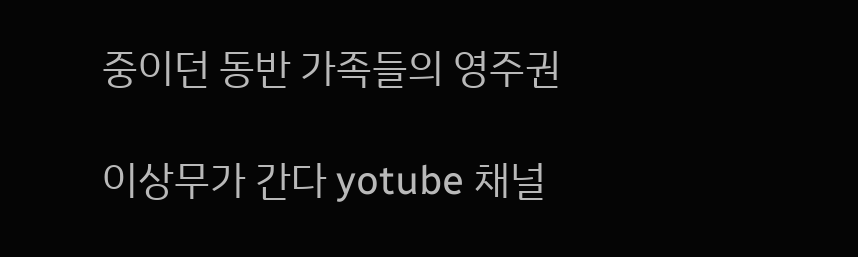중이던 동반 가족들의 영주권

이상무가 간다 yotube 채널